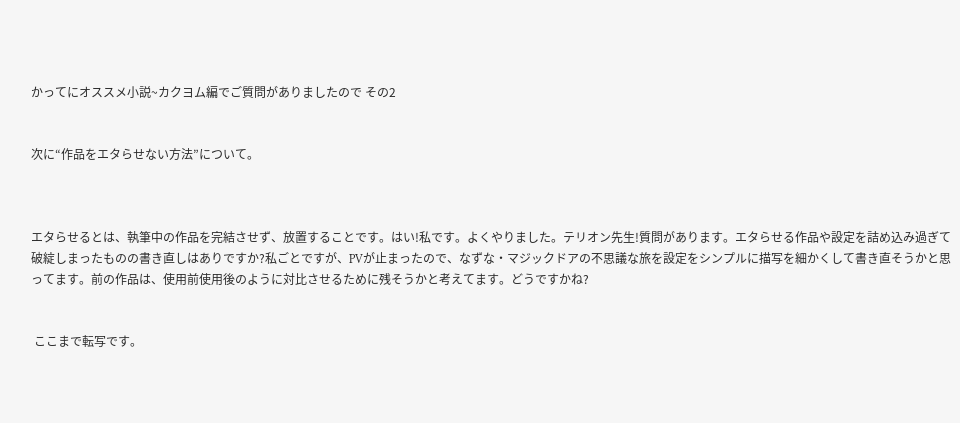かってにオススメ小説~カクヨム編でご質問がありましたので その2


次に“作品をエタらせない方法”について。



エタらせるとは、執筆中の作品を完結させず、放置することです。はい!私です。よくやりました。テリオン先生!質問があります。エタらせる作品や設定を詰め込み過ぎて破綻しまったものの書き直しはありですか?私ごとですが、PVが止まったので、なずな・マジックドアの不思議な旅を設定をシンプルに描写を細かくして書き直そうかと思ってます。前の作品は、使用前使用後のように対比させるために残そうかと考えてます。どうですかね?


 ここまで転写です。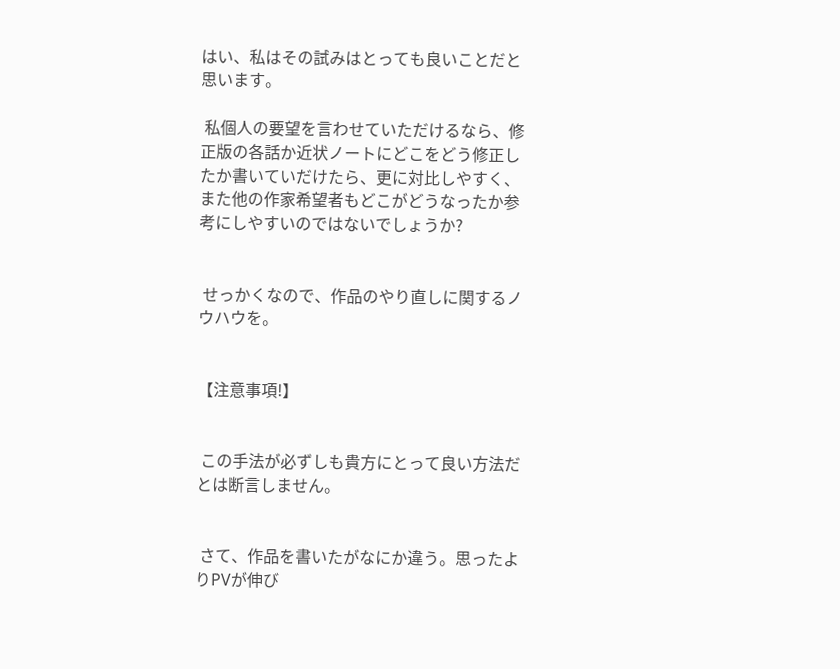はい、私はその試みはとっても良いことだと思います。

 私個人の要望を言わせていただけるなら、修正版の各話か近状ノートにどこをどう修正したか書いていだけたら、更に対比しやすく、また他の作家希望者もどこがどうなったか参考にしやすいのではないでしょうか?


 せっかくなので、作品のやり直しに関するノウハウを。


【注意事項!】


 この手法が必ずしも貴方にとって良い方法だとは断言しません。


 さて、作品を書いたがなにか違う。思ったよりPVが伸び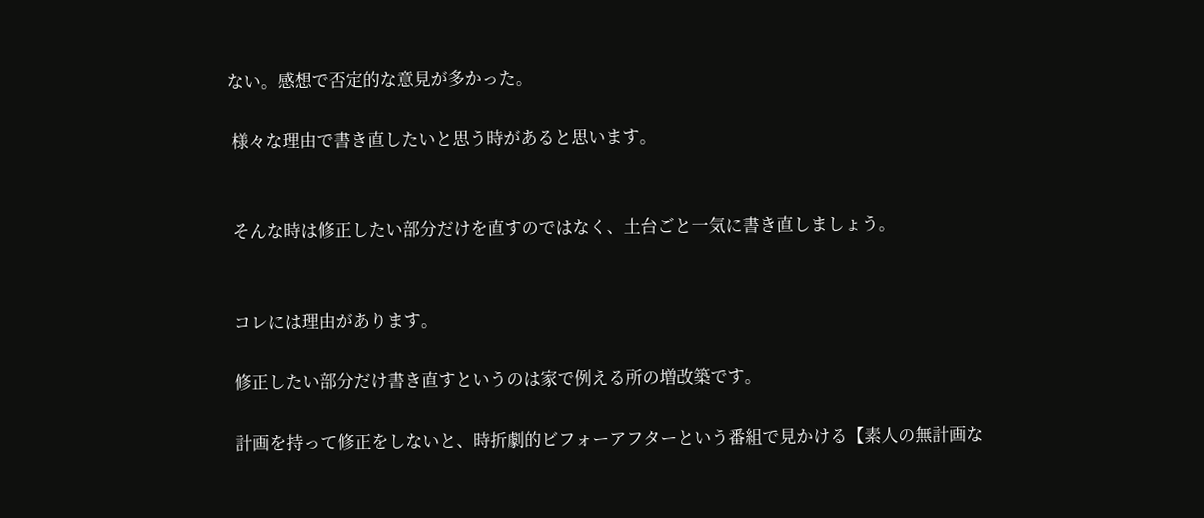ない。感想で否定的な意見が多かった。

 様々な理由で書き直したいと思う時があると思います。


 そんな時は修正したい部分だけを直すのではなく、土台ごと一気に書き直しましょう。


 コレには理由があります。

 修正したい部分だけ書き直すというのは家で例える所の増改築です。

 計画を持って修正をしないと、時折劇的ビフォーアフターという番組で見かける【素人の無計画な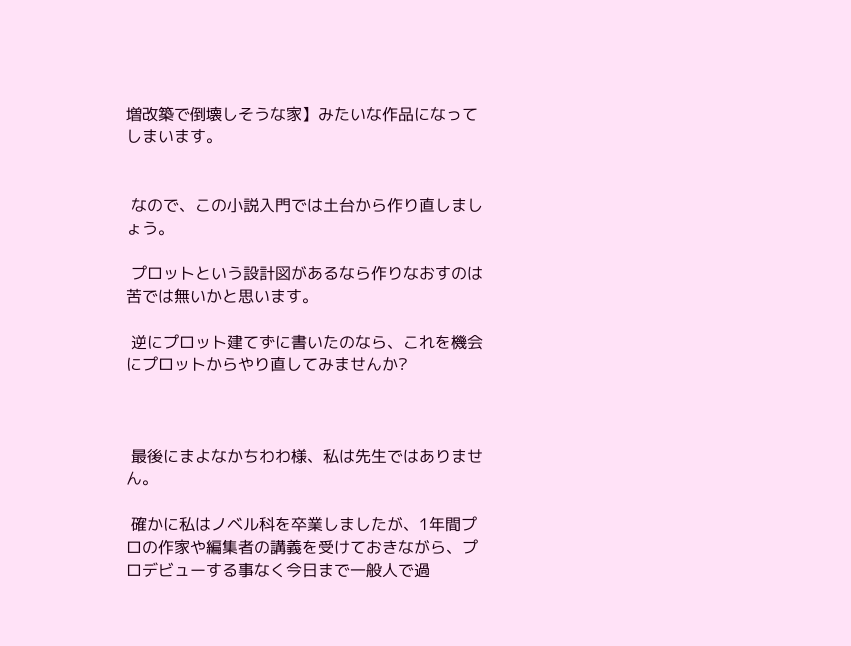増改築で倒壊しそうな家】みたいな作品になってしまいます。


 なので、この小説入門では土台から作り直しましょう。

 プロットという設計図があるなら作りなおすのは苦では無いかと思います。

 逆にプロット建てずに書いたのなら、これを機会にプロットからやり直してみませんか?



 最後にまよなかちわわ様、私は先生ではありません。

 確かに私はノベル科を卒業しましたが、1年間プロの作家や編集者の講義を受けておきながら、プロデビューする事なく今日まで一般人で過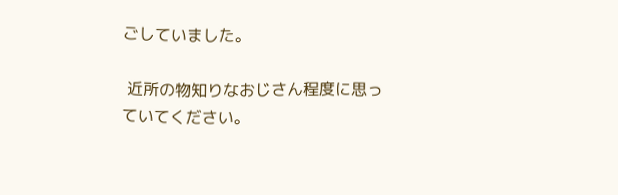ごしていました。

 近所の物知りなおじさん程度に思っていてください。